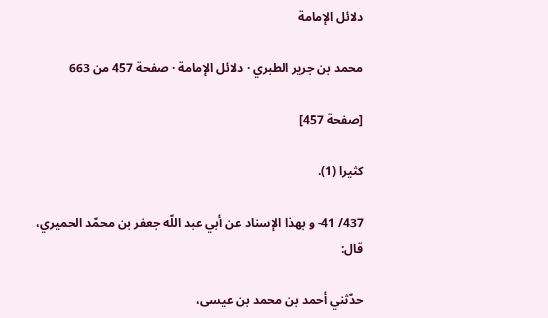دلائل الإمامة

محمد بن جرير الطبري · دلائل الإمامة · صفحة 457 من 663

[صفحة 457]

كثيرا (1).

437/ 41- و بهذا الإسناد عن أبي عبد اللّه جعفر بن محمّد الحميري، قال:

حدّثني أحمد بن محمد بن عيسى،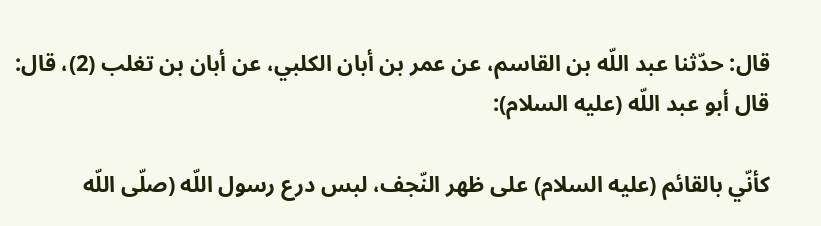قال: حدّثنا عبد اللّه بن القاسم، عن عمر بن أبان الكلبي، عن أبان بن تغلب (2)، قال: قال أبو عبد اللّه (عليه السلام):

كأنّي بالقائم (عليه السلام) على ظهر النّجف، لبس درع رسول اللّه (صلّى اللّه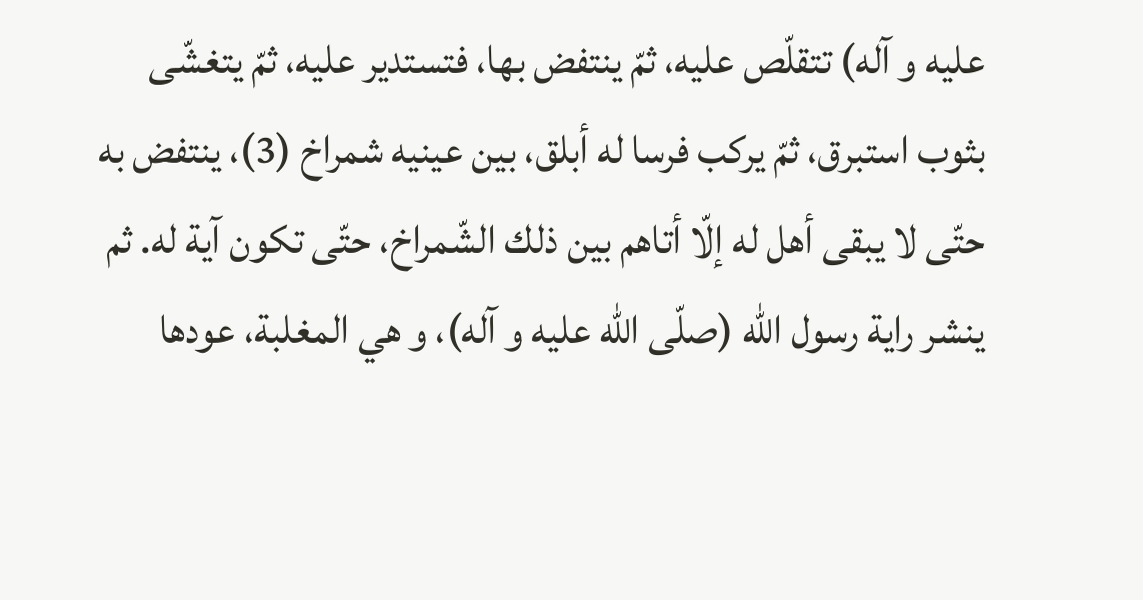عليه و آله) تتقلّص عليه، ثمّ ينتفض بها، فتستدير عليه، ثمّ يتغشّى بثوب استبرق، ثمّ يركب فرسا له أبلق، بين عينيه شمراخ (3)، ينتفض به حتّى لا يبقى أهل له إلّا أتاهم بين ذلك الشّمراخ، حتّى تكون آية له. ثم ينشر راية رسول اللّه (صلّى اللّه عليه و آله)، و هي المغلبة، عودها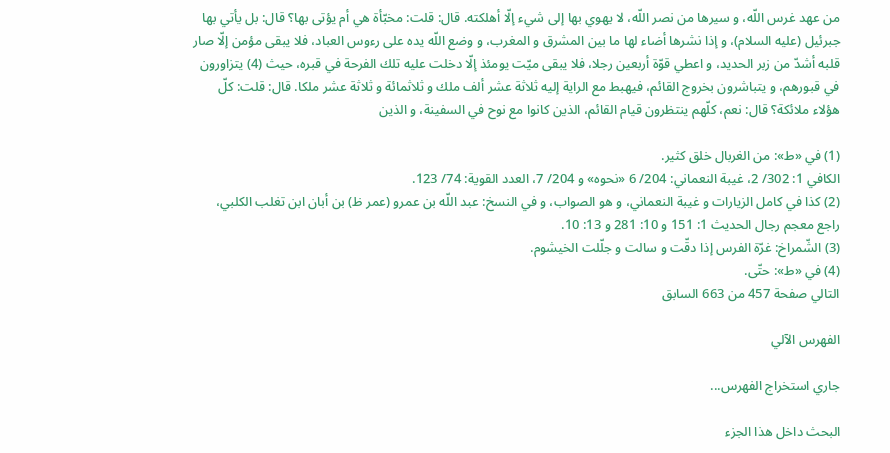من عهد غرس اللّه، و سيرها من نصر اللّه، لا يهوي بها إلى شيء إلّا أهلكته. قال: قلت: مخبّأة هي أم يؤتى بها؟ قال: بل يأتي بها جبرئيل (عليه السلام)، و إذا نشرها أضاء لها ما بين المشرق و المغرب، و وضع اللّه يده على رءوس العباد، فلا يبقى مؤمن إلّا صار قلبه أشدّ من زبر الحديد، و اعطي قوّة أربعين رجلا، فلا يبقى ميّت يومئذ إلّا دخلت عليه تلك الفرحة في قبره، حيث (4) يتزاورون في قبورهم، و يتباشرون بخروج القائم، فيهبط مع الراية إليه ثلاثة عشر ألف ملك و ثلاثمائة و ثلاثة عشر ملكا. قال: قلت: كلّ هؤلاء ملائكة؟ قال: نعم، كلّهم ينتظرون قيام القائم، الذين كانوا مع نوح في السفينة، و الذين

(1) في «ط»: من الغربال خلق كثير.
الكافي 1: 302/ 2، غيبة النعماني: 204/ 6 «نحوه» و 204/ 7، العدد القوية: 74/ 123.
(2) كذا في كامل الزيارات و غيبة النعماني، و هو الصواب، و في النسخ: عبد اللّه بن عمرو (عمر ظ) بن أبان ابن تغلب الكلبي، راجع معجم رجال الحديث 1: 151 و 10: 281 و 13: 10.
(3) الشّمراخ: غرّة الفرس إذا دقّت و سالت و جلّلت الخيشوم.
(4) في «ط»: حتّى.
التالي صفحة 457 من 663 السابق

الفهرس الآلي

جاري استخراج الفهرس...

البحث داخل هذا الجزء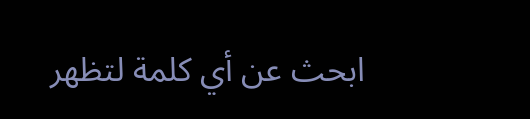ابحث عن أي كلمة لتظهر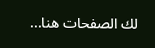لك الصفحات هنا...